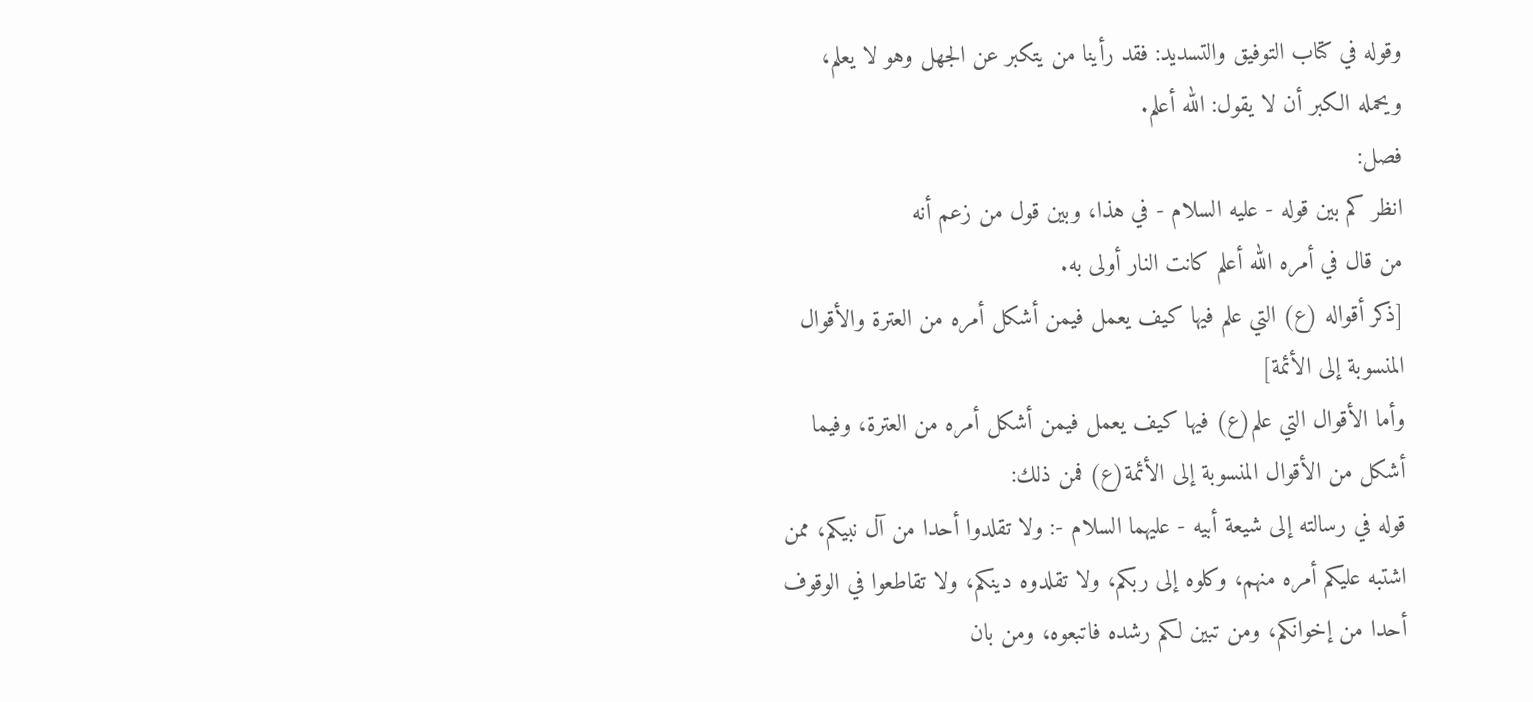وقوله في كتاب التوفيق والتسديد: فقد رأينا من يتكبر عن الجهل وهو لا يعلم، ويحمله الكبر أن لا يقول: الله أعلم.
فصل:
انظر كم بين قوله - عليه السلام - في هذا، وبين قول من زعم أنه
من قال في أمره الله أعلم كانت النار أولى به.
[ذكر أقواله (ع) التي علم فيها كيف يعمل فيمن أشكل أمره من العترة والأقوال المنسوبة إلى الأئمة]
وأما الأقوال التي علم(ع) فيها كيف يعمل فيمن أشكل أمره من العترة، وفيما أشكل من الأقوال المنسوبة إلى الأئمة(ع) فمن ذلك:
قوله في رسالته إلى شيعة أبيه - عليهما السلام -: ولا تقلدوا أحدا من آل نبيكم، ممن اشتبه عليكم أمره منهم، وكلوه إلى ربكم، ولا تقلدوه دينكم، ولا تقاطعوا في الوقوف أحدا من إخوانكم، ومن تبين لكم رشده فاتبعوه، ومن بان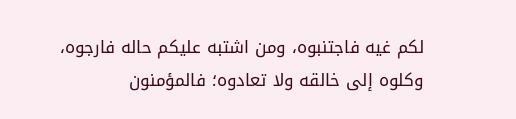لكم غيه فاجتنبوه، ومن اشتبه عليكم حاله فارجوه، وكلوه إلى خالقه ولا تعادوه؛ فالمؤمنون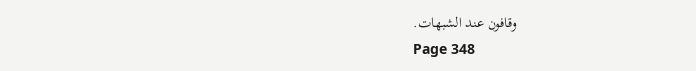وقافون عند الشبهات.
Page 348